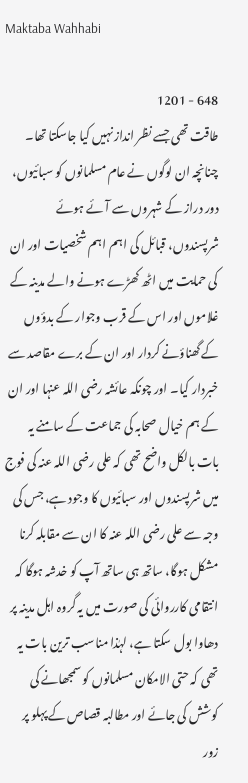Maktaba Wahhabi

648 - 1201
طاقت تھی جسے نظر انداز نہیں کیا جاسکتا تھا۔ چنانچہ ان لوگوں نے عام مسلمانوں کو سبائیوں، دور دراز کے شہروں سے آئے ہوئے شرپسندوں، قبائل کی اہم اہم شخصیات اور ان کی حمایت میں اٹھ کھڑے ہونے والے مدینہ کے غلاموں اور اس کے قرب وجوار کے بدؤوں کے گھناؤنے کردار اور ان کے برے مقاصد سے خبردار کیا۔ اور چونکہ عائشہ رضی اللہ عنہا اور ان کے ہم خیال صحابہ کی جماعت کے سامنے یہ بات بالکل واضح تھی کہ علی رضی اللہ عنہ کی فوج میں شرپسندوں اور سبائیوں کا وجود ہے، جس کی وجہ سے علی رضی اللہ عنہ کا ان سے مقابلہ کرنا مشکل ہوگا، ساتھ ہی ساتھ آپ کو خدشہ ہوگا کہ انتقامی کارروائی کی صورت میں یہ گروہ اہل مدینہ پر دھاوا بول سکتا ہے، لہٰذا مناسب ترین بات یہ تھی کہ حتی الامکان مسلمانوں کو سمجھانے کی کوشش کی جائے اور مطالبہ قصاص کے پہلو پر زور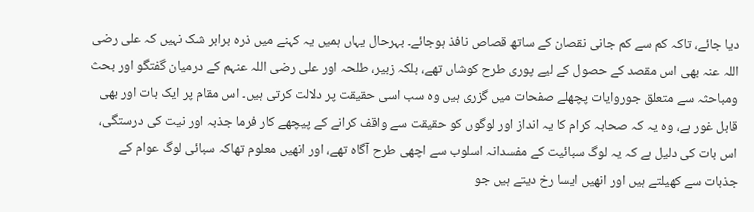دیا جائے، تاکہ کم سے کم جانی نقصان کے ساتھ قصاص نافذ ہوجائے۔ بہرحال یہاں ہمیں یہ کہنے میں ذرہ برابر شک نہیں کہ علی رضی اللہ عنہ بھی اس مقصد کے حصول کے لیے پوری طرح کوشاں تھے، بلکہ زبیر، طلحہ اور علی رضی اللہ عنہم کے درمیان گفتگو اور بحث ومباحثہ سے متعلق جوروایات پچھلے صفحات میں گزری ہیں وہ سب اسی حقیقت پر دلالت کرتی ہیں۔ اس مقام پر ایک بات اور بھی قابل غور ہے، وہ یہ کہ صحابہ کرام کا یہ انداز اور لوگوں کو حقیقت سے واقف کرانے کے پیچھے کار فرما جذبہ اور نیت کی درستگی، اس بات کی دلیل ہے کہ یہ لوگ سبائیت کے مفسدانہ اسلوب سے اچھی طرح آگاہ تھے، اور انھیں معلوم تھاکہ سبائی لوگ عوام کے جذبات سے کھیلتے ہیں اور انھیں ایسا رخ دیتے ہیں جو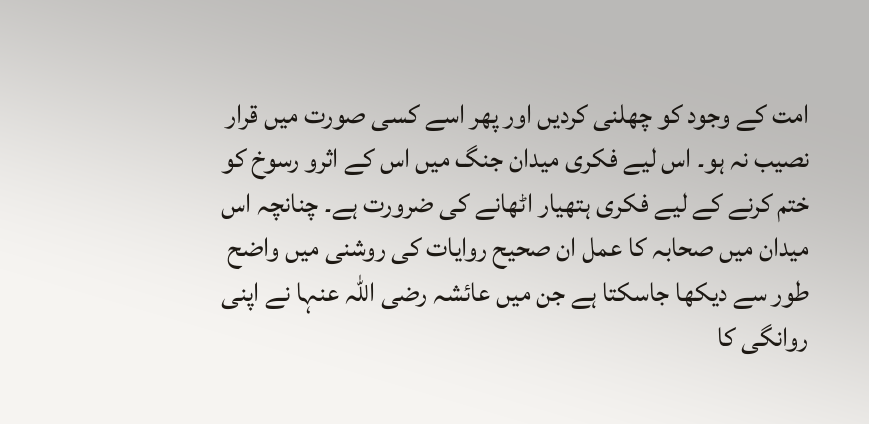امت کے وجود کو چھلنی کردیں اور پھر اسے کسی صورت میں قرار نصیب نہ ہو۔ اس لیے فکری میدان جنگ میں اس کے اثرو رسوخ کو ختم کرنے کے لیے فکری ہتھیار اٹھانے کی ضرورت ہے۔ چنانچہ اس میدان میں صحابہ کا عمل ان صحیح روایات کی روشنی میں واضح طور سے دیکھا جاسکتا ہے جن میں عائشہ رضی اللہ عنہا نے اپنی روانگی کا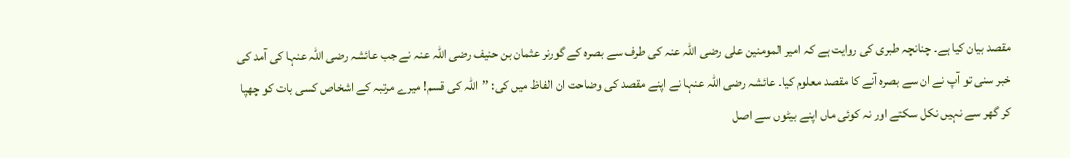مقصد بیان کیا ہے۔ چنانچہ طبری کی روایت ہے کہ امیر المومنین علی رضی اللہ عنہ کی طرف سے بصرہ کے گورنر عثمان بن حنیف رضی اللہ عنہ نے جب عائشہ رضی اللہ عنہا کی آمد کی خبر سنی تو آپ نے ان سے بصرہ آنے کا مقصد معلوم کیا۔ عائشہ رضی اللہ عنہا نے اپنے مقصد کی وضاحت ان الفاظ میں کی: ’’اللہ کی قسم! میرے مرتبہ کے اشخاص کسی بات کو چھپا کر گھر سے نہیں نکل سکتے اور نہ کوئی ماں اپنے بیٹوں سے اصل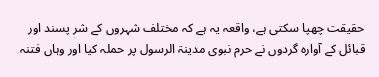حقیقت چھپا سکتی ہے، واقعہ یہ ہے کہ مختلف شہروں کے شر پسند اور قبائل کے آوارہ گردوں نے حرم نبوی مدینۃ الرسول پر حملہ کیا اور وہاں فتنہ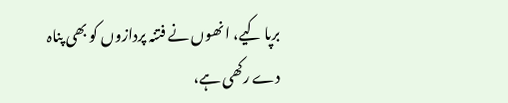برپا کیے، انھوں نے فتنہ پردازوں کو بھی پناہ دے رکھی ہے،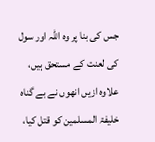جس کی بنا پر وہ اللہ اور سول کی لعنت کے مستحق ہیں، علاوہ ازیں انھوں نے بے گناہ خلیفۃ المسلمین کو قتل کیا،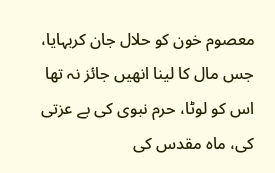معصوم خون کو حلال جان کربہایا، جس مال کا لینا انھیں جائز نہ تھا اس کو لوٹا، حرم نبوی کی بے عزتی کی، ماہ مقدس کی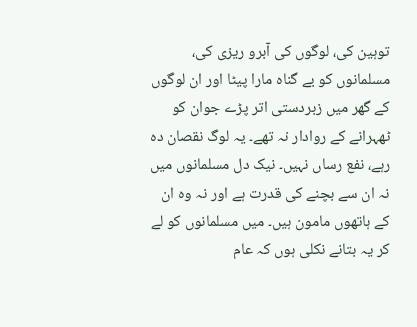توہین کی، لوگوں کی آبرو ریزی کی، مسلمانوں کو بے گناہ مارا پیٹا اور ان لوگوں کے گھر میں زبردستی اتر پڑے جوان کو ٹھہرانے کے روادار نہ تھے۔ یہ لوگ نقصان دہ رہے، نفع رساں نہیں۔ نیک دل مسلمانوں میں نہ ان سے بچنے کی قدرت ہے اور نہ وہ ان کے ہاتھوں مامون ہیں۔ میں مسلمانوں کو لے کر یہ بتانے نکلی ہوں کہ عام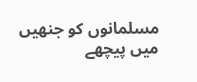مسلمانوں کو جنھیں میں پیچھے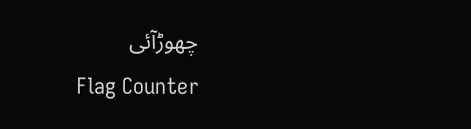چھوڑآئی
Flag Counter